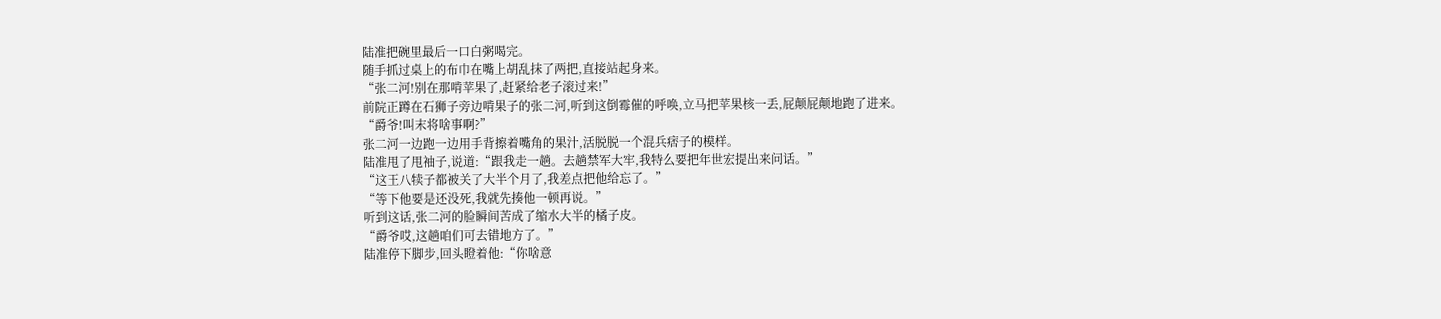陆准把碗里最后一口白粥喝完。
随手抓过桌上的布巾在嘴上胡乱抹了两把,直接站起身来。
“张二河!别在那啃苹果了,赶紧给老子滚过来!”
前院正蹲在石狮子旁边啃果子的张二河,听到这倒霉催的呼唤,立马把苹果核一丢,屁颠屁颠地跑了进来。
“爵爷!叫末将啥事啊?”
张二河一边跑一边用手背擦着嘴角的果汁,活脱脱一个混兵痞子的模样。
陆准甩了甩袖子,说道:“跟我走一趟。去趟禁军大牢,我特么要把年世宏提出来问话。”
“这王八犊子都被关了大半个月了,我差点把他给忘了。”
“等下他要是还没死,我就先揍他一顿再说。”
听到这话,张二河的脸瞬间苦成了缩水大半的橘子皮。
“爵爷哎,这趟咱们可去错地方了。”
陆准停下脚步,回头瞪着他:“你啥意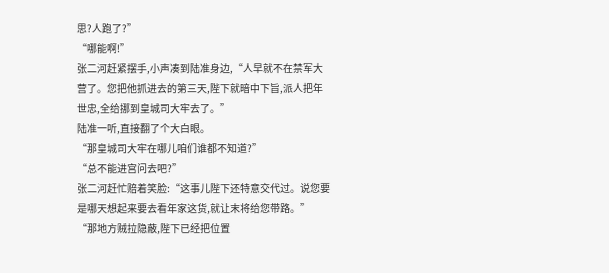思?人跑了?”
“哪能啊!”
张二河赶紧摆手,小声凑到陆准身边,“人早就不在禁军大营了。您把他抓进去的第三天,陛下就暗中下旨,派人把年世忠,全给挪到皇城司大牢去了。”
陆准一听,直接翻了个大白眼。
“那皇城司大牢在哪儿咱们谁都不知道?”
“总不能进宫问去吧?”
张二河赶忙赔着笑脸:“这事儿陛下还特意交代过。说您要是哪天想起来要去看年家这货,就让末将给您带路。”
“那地方贼拉隐蔽,陛下已经把位置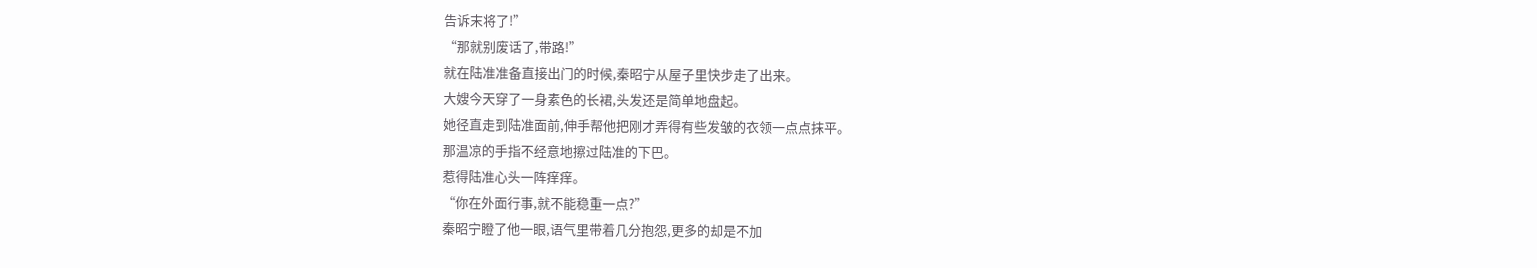告诉末将了!”
“那就别废话了,带路!”
就在陆准准备直接出门的时候,秦昭宁从屋子里快步走了出来。
大嫂今天穿了一身素色的长裙,头发还是简单地盘起。
她径直走到陆准面前,伸手帮他把刚才弄得有些发皱的衣领一点点抹平。
那温凉的手指不经意地擦过陆准的下巴。
惹得陆准心头一阵痒痒。
“你在外面行事,就不能稳重一点?”
秦昭宁瞪了他一眼,语气里带着几分抱怨,更多的却是不加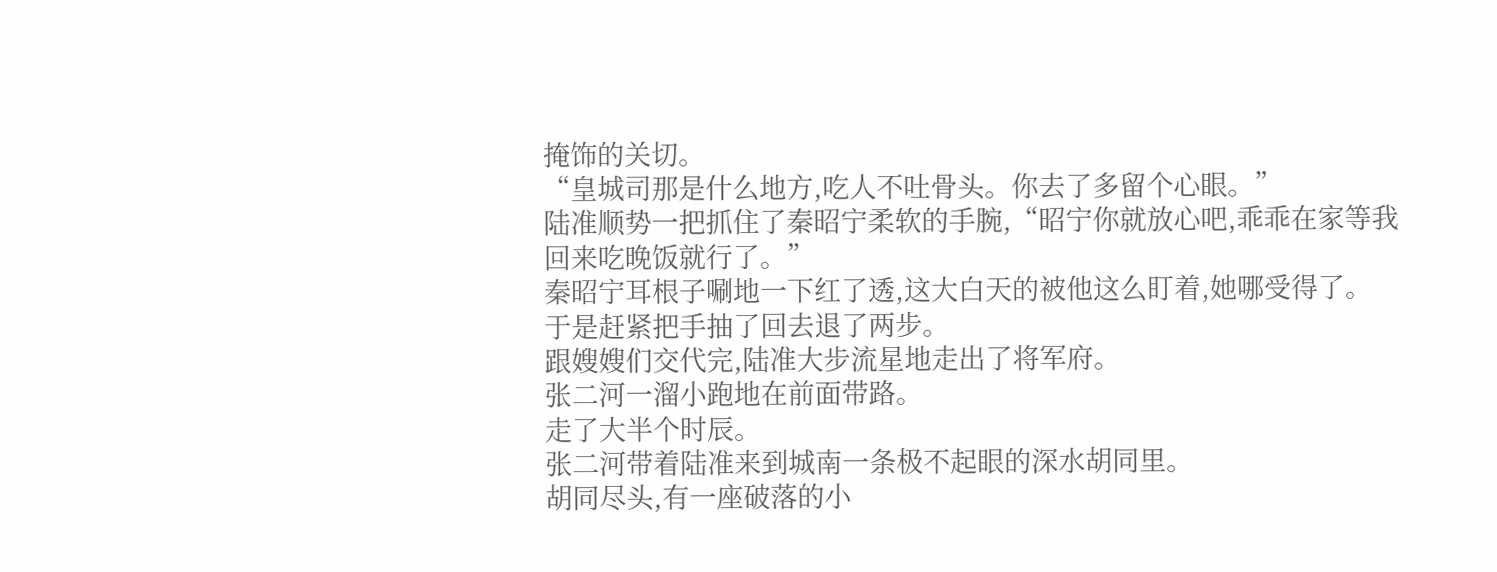掩饰的关切。
“皇城司那是什么地方,吃人不吐骨头。你去了多留个心眼。”
陆准顺势一把抓住了秦昭宁柔软的手腕,“昭宁你就放心吧,乖乖在家等我回来吃晚饭就行了。”
秦昭宁耳根子唰地一下红了透,这大白天的被他这么盯着,她哪受得了。
于是赶紧把手抽了回去退了两步。
跟嫂嫂们交代完,陆准大步流星地走出了将军府。
张二河一溜小跑地在前面带路。
走了大半个时辰。
张二河带着陆准来到城南一条极不起眼的深水胡同里。
胡同尽头,有一座破落的小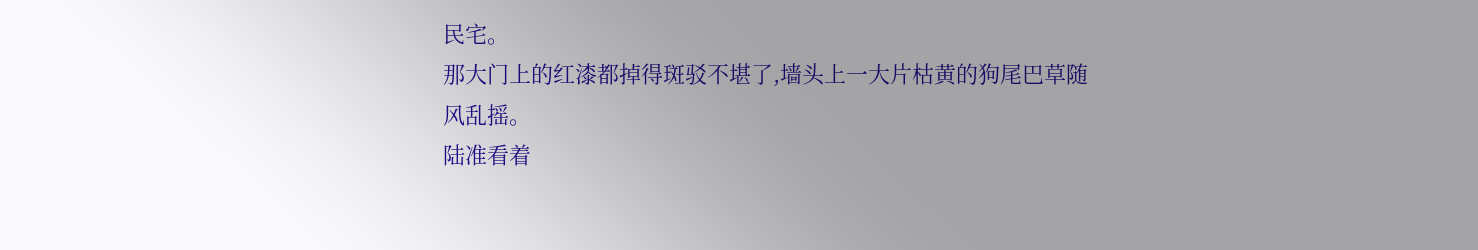民宅。
那大门上的红漆都掉得斑驳不堪了,墙头上一大片枯黄的狗尾巴草随风乱摇。
陆准看着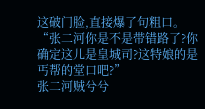这破门脸,直接爆了句粗口。
“张二河你是不是带错路了?你确定这儿是皇城司?这特娘的是丐帮的堂口吧?”
张二河贼兮兮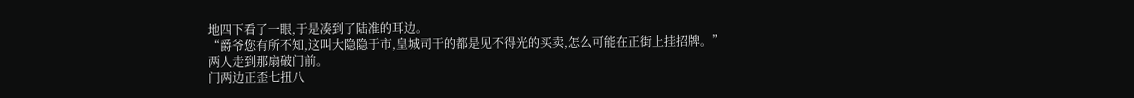地四下看了一眼,于是凑到了陆准的耳边。
“爵爷您有所不知,这叫大隐隐于市,皇城司干的都是见不得光的买卖,怎么可能在正街上挂招牌。”
两人走到那扇破门前。
门两边正歪七扭八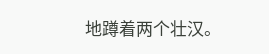地蹲着两个壮汉。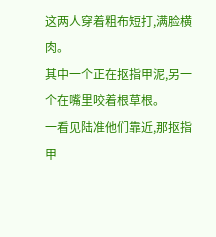这两人穿着粗布短打,满脸横肉。
其中一个正在抠指甲泥,另一个在嘴里咬着根草根。
一看见陆准他们靠近,那抠指甲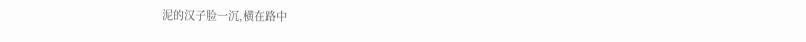泥的汉子脸一沉,横在路中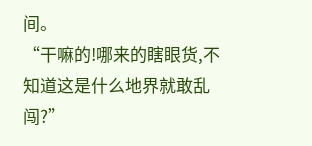间。
“干嘛的!哪来的瞎眼货,不知道这是什么地界就敢乱闯?”